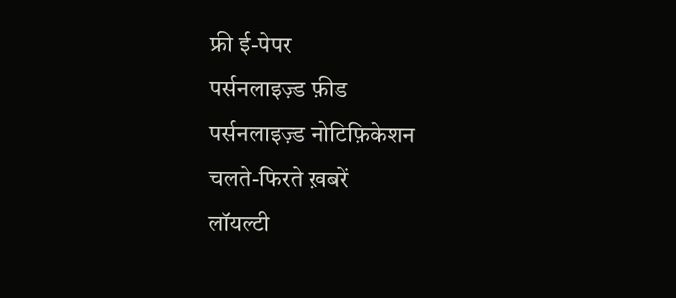फ्री ई-पेपर
पर्सनलाइज़्ड फ़ीड
पर्सनलाइज़्ड नोटिफ़िकेशन
चलते-फिरते ख़बरें
लॉयल्टी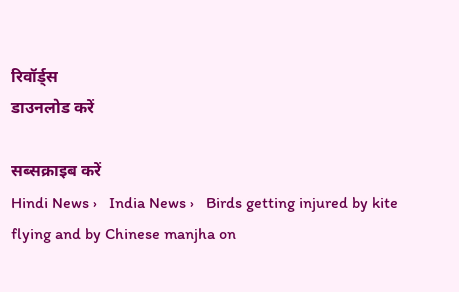रिवॉर्ड्स
डाउनलोड करें

सब्सक्राइब करें
Hindi News ›   India News ›   Birds getting injured by kite flying and by Chinese manjha on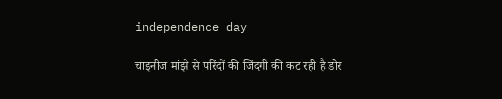independence day

चाइनीज मांझे से परिंदों की जिंदगी की कट रही है डोर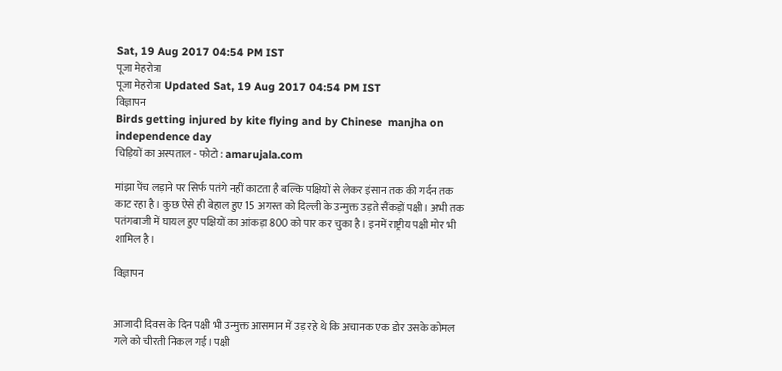Sat, 19 Aug 2017 04:54 PM IST
पूजा मेहरोत्रा
पूजा मेहरोत्रा Updated Sat, 19 Aug 2017 04:54 PM IST
विज्ञापन
Birds getting injured by kite flying and by Chinese  manjha on independence day
चिड़ियों का अस्पताल - फोटो : amarujala.com

मांझा पेंच लड़ाने पर सिर्फ पतंगे नहीं काटता है बल्कि पक्षियों से लेकर इंसान तक की गर्दन तक काट रहा है। कुछ ऐसे ही बेहाल हुए 15 अगस्त को दिल्ली के उन्मुक्त उड़ते सैंकड़ों पक्षी। अभी तक पतंगबाजी में घायल हुए पक्षियों का आंकड़ा 800 को पार कर चुका है। इनमें राष्ट्रीय पक्षी मोर भी शामिल है।

विज्ञापन


आजादी दिवस के दिन पक्षी भी उन्मुक्त आसमान में उड़ रहे थे कि अचानक एक डोर उसके कोमल गले को चीरती निकल गई। पक्षी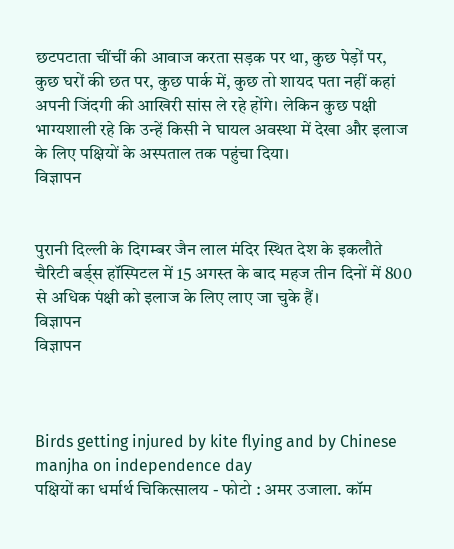छटपटाता चींचीं की आवाज करता सड़क पर था, कुछ पेड़ों पर, कुछ घरों की छत पर, कुछ पार्क में, कुछ तो शायद पता नहीं कहां अपनी जिंदगी की आखिरी सांस ले रहे होंगे। लेकिन कुछ पक्षी भाग्यशाली रहे कि उन्हें किसी ने घायल अवस्था में देखा और इलाज के लिए पक्षियों के अस्पताल तक पहुंचा दिया।
विज्ञापन


पुरानी दिल्ली के दिगम्बर जैन लाल मंदिर स्थित देश के इकलौते चैरिटी बर्ड्स हॉस्पिटल में 15 अगस्त के बाद महज तीन दिनों में 800 से अधिक पंक्षी को इलाज के लिए लाए जा चुके हैं।
विज्ञापन
विज्ञापन



Birds getting injured by kite flying and by Chinese  manjha on independence day
पक्षियों का धर्मार्थ चिकित्सालय - फोटो : अमर उजाला. कॉम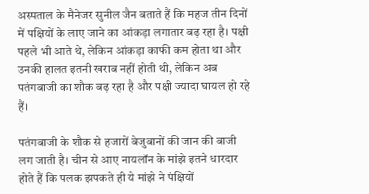अस्पताल के मैनेजर सुनील जैन बताते हैं कि महज तीन दिनों में पक्षियों के लाए जाने का आंकड़ा लगातार बढ़ रहा है। पक्षी पहले भी आते थे, लेकिन आंकड़ा काफी कम होता था और उनकी हालत इतनी खराब नहीं होती थी, लेकिन अब पतंगबाजी का शौक बढ़ रहा है और पक्षी ज्यादा घायल हो रहे हैं।

पतंगबाजी के शौक से हजारों बेजुबानों की जान की बाजी लग जाती है। चीन से आए नायलॉन के मांझे इतने धारदार होते हैं कि पलक झपकते ही ये मांझे ने पंक्षियों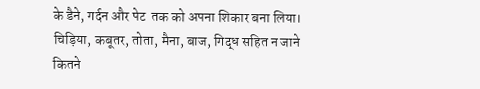के डैने, गर्दन और पेट  तक को अपना शिकार बना लिया। चिड़िया, कबूतर, तोता, मैना, बाज, गिद्ध सहित न जाने कितने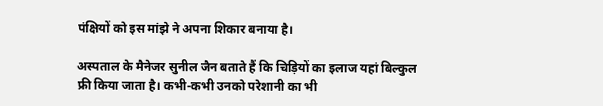पंक्षियों को इस मांझे ने अपना शिकार बनाया है।

अस्पताल के मैनेजर सुनील जैन बताते हैं कि चिड़ियों का इलाज यहां बिल्कुल फ्री किया जाता है। कभी-कभी उनको परेशानी का भी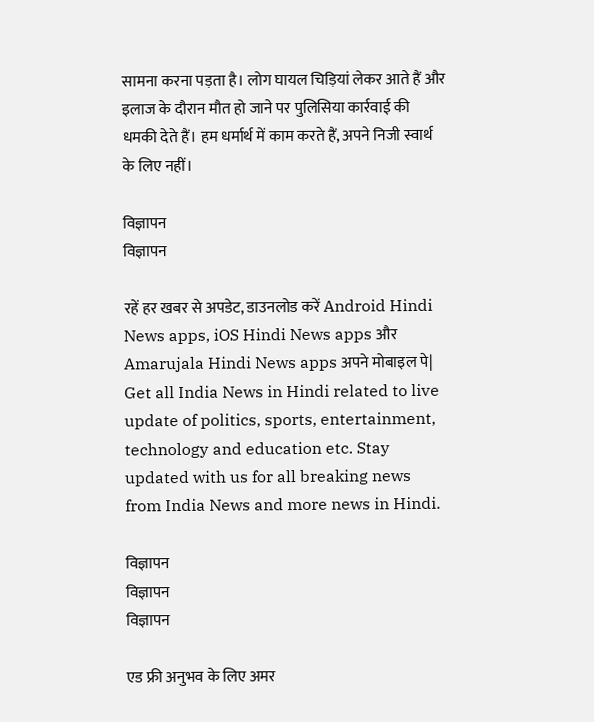सामना करना पड़ता है। लोग घायल चिड़ियां लेकर आते हैं और इलाज के दौरान मौत हो जाने पर पुलिसिया कार्रवाई की धमकी देते हैं। हम धर्मार्थ में काम करते हैं, अपने निजी स्वार्थ के लिए नहीं।

विज्ञापन
विज्ञापन

रहें हर खबर से अपडेट, डाउनलोड करें Android Hindi News apps, iOS Hindi News apps और Amarujala Hindi News apps अपने मोबाइल पे|
Get all India News in Hindi related to live update of politics, sports, entertainment, technology and education etc. Stay updated with us for all breaking news from India News and more news in Hindi.

विज्ञापन
विज्ञापन
विज्ञापन

एड फ्री अनुभव के लिए अमर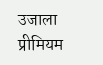उजाला प्रीमियम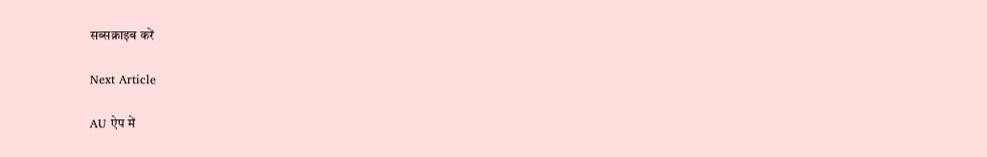सब्सक्राइब करें

Next Article

AU ऐप में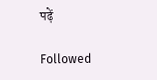पढ़ें

Followed